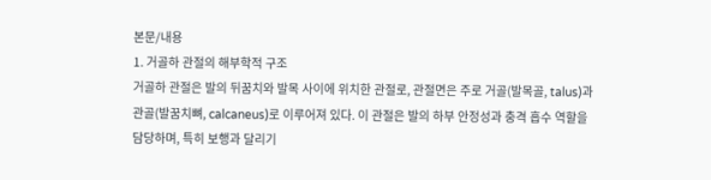본문/내용
1. 거골하 관절의 해부학적 구조
거골하 관절은 발의 뒤꿈치와 발목 사이에 위치한 관절로, 관절면은 주로 거골(발목골, talus)과 관골(발꿈치뼈, calcaneus)로 이루어져 있다. 이 관절은 발의 하부 안정성과 충격 흡수 역할을 담당하며, 특히 보행과 달리기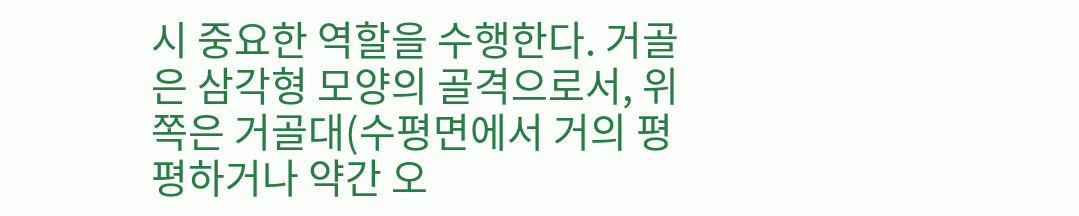시 중요한 역할을 수행한다. 거골은 삼각형 모양의 골격으로서, 위쪽은 거골대(수평면에서 거의 평평하거나 약간 오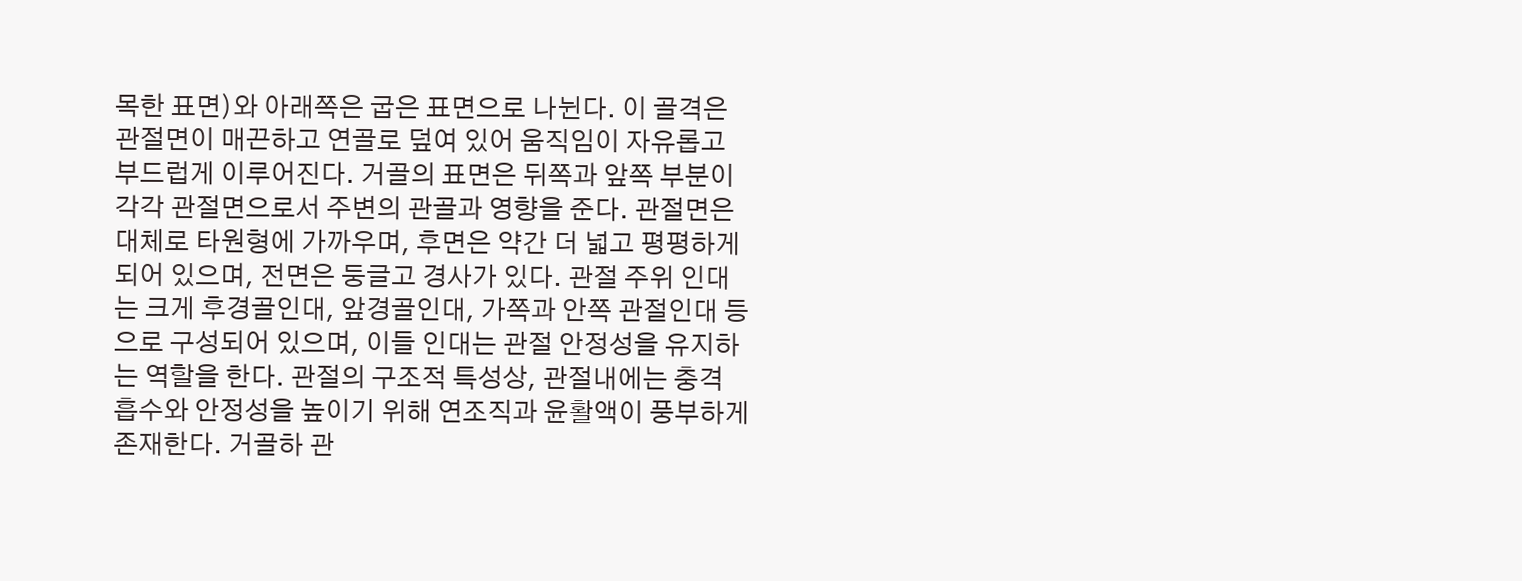목한 표면)와 아래쪽은 굽은 표면으로 나뉜다. 이 골격은 관절면이 매끈하고 연골로 덮여 있어 움직임이 자유롭고 부드럽게 이루어진다. 거골의 표면은 뒤쪽과 앞쪽 부분이 각각 관절면으로서 주변의 관골과 영향을 준다. 관절면은 대체로 타원형에 가까우며, 후면은 약간 더 넓고 평평하게 되어 있으며, 전면은 둥글고 경사가 있다. 관절 주위 인대는 크게 후경골인대, 앞경골인대, 가쪽과 안쪽 관절인대 등으로 구성되어 있으며, 이들 인대는 관절 안정성을 유지하는 역할을 한다. 관절의 구조적 특성상, 관절내에는 충격 흡수와 안정성을 높이기 위해 연조직과 윤활액이 풍부하게 존재한다. 거골하 관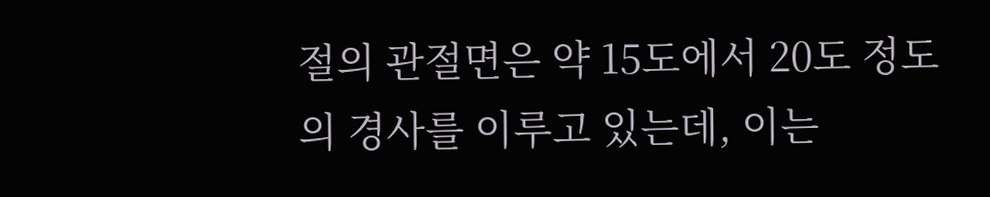절의 관절면은 약 15도에서 20도 정도의 경사를 이루고 있는데, 이는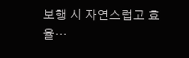보행 시 자연스럽고 효율…